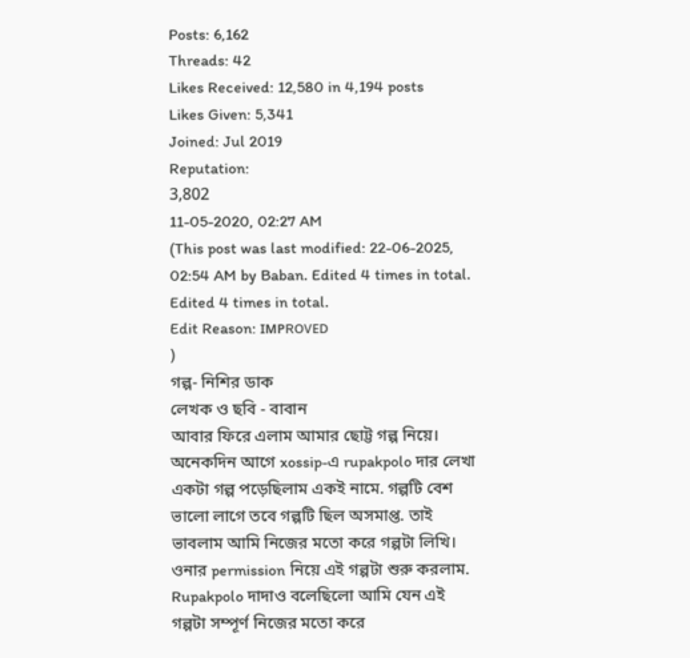Posts: 6,162
Threads: 42
Likes Received: 12,580 in 4,194 posts
Likes Given: 5,341
Joined: Jul 2019
Reputation:
3,802
11-05-2020, 02:27 AM
(This post was last modified: 22-06-2025, 02:54 AM by Baban. Edited 4 times in total. Edited 4 times in total.
Edit Reason: ɪᴍᴩʀᴏᴠᴇᴅ
)
গল্প- নিশির ডাক
লেখক ও ছবি - বাবান
আবার ফিরে এলাম আমার ছোট্ট গল্প নিয়ে। অনেকদিন আগে xossip-এ rupakpolo দার লেখা একটা গল্প পড়েছিলাম একই নামে. গল্পটি বেশ ভালো লাগে তবে গল্পটি ছিল অসমাপ্ত. তাই ভাবলাম আমি নিজের মতো করে গল্পটা লিখি। ওনার permission নিয়ে এই গল্পটা শুরু করলাম. Rupakpolo দাদাও বলেছিলো আমি যেন এই গল্পটা সম্পূর্ণ নিজের মতো করে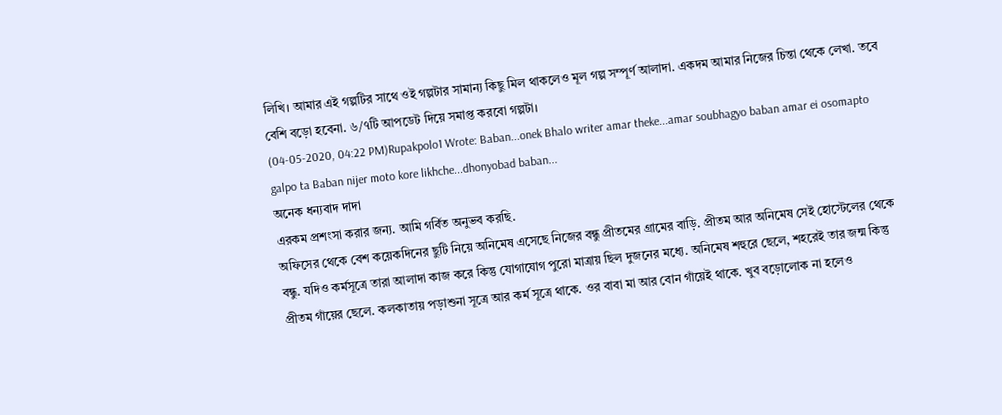লিখি। আমার এই গল্পটির সাথে ওই গল্পটার সামান্য কিছু মিল থাকলেও মূল গল্প সম্পূর্ণ আলাদা. একদম আমার নিজের চিন্তা থেকে লেখা. তবে বেশি বড়ো হবেনা. ৬/৭টি আপডেট দিয়ে সমাপ্ত করবো গল্পটা।
(04-05-2020, 04:22 PM)Rupakpolo1 Wrote: Baban...onek Bhalo writer amar theke...amar soubhagyo baban amar ei osomapto galpo ta Baban nijer moto kore likhche...dhonyobad baban...
অনেক ধন্যবাদ দাদা
এরকম প্রশংসা করার জন্য. আমি গর্বিত অনুভব করছি.
অফিসের থেকে বেশ কয়েকদিনের ছুটি নিয়ে অনিমেষ এসেছে নিজের বন্ধু প্রীতমের গ্রামের বাড়ি. প্রীতম আর অনিমেষ সেই হোস্টেলের থেকে বন্ধু. যদিও কর্মসূত্রে তারা আলাদা কাজ করে কিন্তু যোগাযোগ পুরো মাত্রায় ছিল দুজনের মধ্যে. অনিমেষ শহুরে ছেলে, শহরেই তার জন্ম কিন্তু প্রীতম গাঁয়ের ছেলে. কলকাতায় পড়াশুনা সূত্রে আর কর্ম সূত্রে থাকে. ওর বাবা মা আর বোন গাঁয়েই থাকে. খুব বড়োলোক না হলেও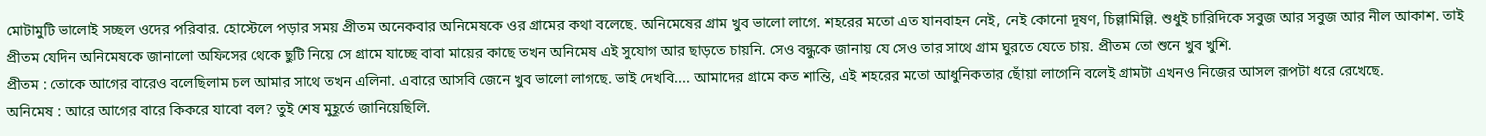মোটামুটি ভালোই সচ্ছল ওদের পরিবার. হোস্টেলে পড়ার সময় প্রীতম অনেকবার অনিমেষকে ওর গ্রামের কথা বলেছে. অনিমেষের গ্রাম খুব ভালো লাগে. শহরের মতো এত যানবাহন নেই, নেই কোনো দূষণ, চিল্লামিল্লি. শুধুই চারিদিকে সবুজ আর সবুজ আর নীল আকাশ. তাই প্রীতম যেদিন অনিমেষকে জানালো অফিসের থেকে ছুটি নিয়ে সে গ্রামে যাচ্ছে বাবা মায়ের কাছে তখন অনিমেষ এই সুযোগ আর ছাড়তে চায়নি. সেও বন্ধুকে জানায় যে সেও তার সাথে গ্রাম ঘুরতে যেতে চায়. প্রীতম তো শুনে খুব খুশি.
প্রীতম : তোকে আগের বারেও বলেছিলাম চল আমার সাথে তখন এলিনা. এবারে আসবি জেনে খুব ভালো লাগছে. ভাই দেখবি.... আমাদের গ্রামে কত শান্তি, এই শহরের মতো আধুনিকতার ছোঁয়া লাগেনি বলেই গ্রামটা এখনও নিজের আসল রূপটা ধরে রেখেছে.
অনিমেষ : আরে আগের বারে কিকরে যাবো বল? তুই শেষ মুহূর্তে জানিয়েছিলি.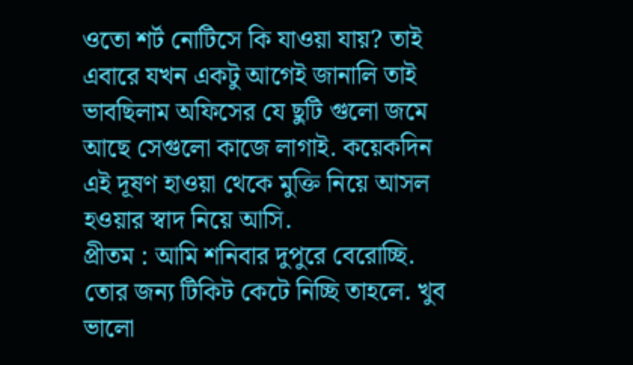ওতো শর্ট নোটিসে কি যাওয়া যায়? তাই এবারে যখন একটু আগেই জানালি তাই ভাবছিলাম অফিসের যে ছুটি গুলো জমে আছে সেগুলো কাজে লাগাই. কয়েকদিন এই দূষণ হাওয়া থেকে মুক্তি নিয়ে আসল হওয়ার স্বাদ নিয়ে আসি.
প্রীতম : আমি শনিবার দুপুরে বেরোচ্ছি. তোর জন্য টিকিট কেটে নিচ্ছি তাহলে. খুব ভালো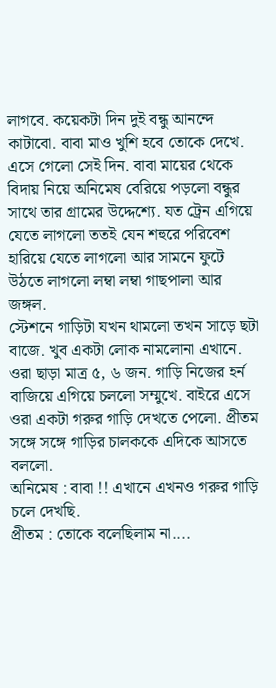লাগবে. কয়েকটা দিন দুই বন্ধু আনন্দে কাটাবো. বাবা মাও খুশি হবে তোকে দেখে.
এসে গেলো সেই দিন. বাবা মায়ের থেকে বিদায় নিয়ে অনিমেষ বেরিয়ে পড়লো বন্ধুর সাথে তার গ্রামের উদ্দেশ্যে. যত ট্রেন এগিয়ে যেতে লাগলো ততই যেন শহুরে পরিবেশ হারিয়ে যেতে লাগলো আর সামনে ফুটে উঠতে লাগলো লম্বা লম্বা গাছপালা আর জঙ্গল.
স্টেশনে গাড়িটা যখন থামলো তখন সাড়ে ছটা বাজে. খুব একটা লোক নামলোনা এখানে. ওরা ছাড়া মাত্র ৫, ৬ জন. গাড়ি নিজের হর্ন বাজিয়ে এগিয়ে চললো সম্মুখে. বাইরে এসে ওরা একটা গরুর গাড়ি দেখতে পেলো. প্রীতম সঙ্গে সঙ্গে গাড়ির চালককে এদিকে আসতে বললো.
অনিমেষ : বাবা !! এখানে এখনও গরুর গাড়ি চলে দেখছি.
প্রীতম : তোকে বলেছিলাম না....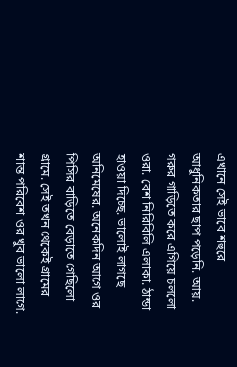এখানে সেই ভাবে শহুরে আধুনিকতার ছাপ পড়েনি. আয়.
গরুর গাড়িতে করে এগিয়ে চললো ওরা. বেশ নিরিবিলি এলাকা. ঠান্ডা হাওয়া দিচ্ছে. ভালোই লাগছে অনিমেষের. অনেকদিন আগে ওর পিসির বাড়িতে বেড়াতে গেছিলো গ্রামে. সেই তখন থেকেই গ্রামের শান্ত পরিবেশ ওর খুব ভালো লাগে.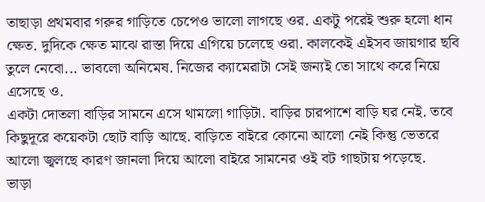তাছাড়া প্রথমবার গরুর গাড়িতে চেপেও ভালো লাগছে ওর. একটু পরেই শুরু হলো ধান ক্ষেত. দুদিকে ক্ষেত মাঝে রাস্তা দিয়ে এগিয়ে চলেছে ওরা. কালকেই এইসব জায়গার ছবি তুলে নেবো... ভাবলো অনিমেষ. নিজের ক্যামেরাটা সেই জন্যই তো সাথে করে নিয়ে এসেছে ও.
একটা দোতলা বাড়ির সামনে এসে থামলো গাড়িটা. বাড়ির চারপাশে বাড়ি ঘর নেই. তবে কিছুদূরে কয়েকটা ছোট বাড়ি আছে. বাড়িতে বাইরে কোনো আলো নেই কিন্তু ভেতরে আলো জ্বলছে কারণ জানলা দিয়ে আলো বাইরে সামনের ওই বট গাছটায় পড়েছে.
ভাড়া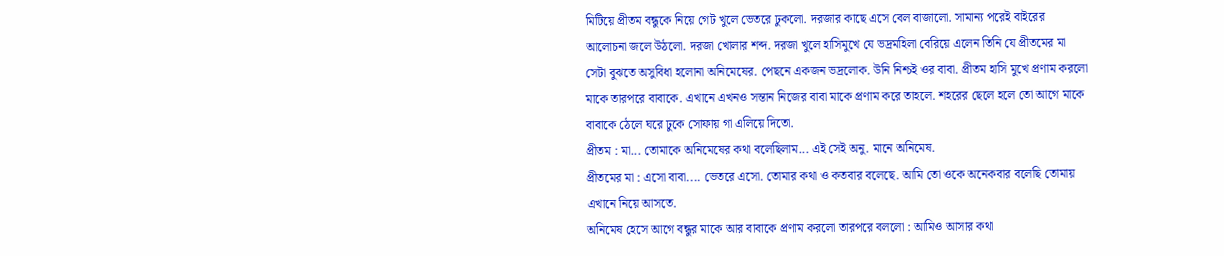মিটিয়ে প্রীতম বন্ধুকে নিয়ে গেট খুলে ভেতরে ঢুকলো. দরজার কাছে এসে বেল বাজালো. সামান্য পরেই বাইরের আলোচনা জলে উঠলো. দরজা খোলার শব্দ. দরজা খুলে হাসিমুখে যে ভদ্রমহিলা বেরিয়ে এলেন তিনি যে প্রীতমের মা সেটা বুঝতে অসুবিধা হলোনা অনিমেষের. পেছনে একজন ভদ্রলোক. উনি নিশ্চই ওর বাবা. প্রীতম হাসি মুখে প্রণাম করলো মাকে তারপরে বাবাকে. এখানে এখনও সন্তান নিজের বাবা মাকে প্রণাম করে তাহলে. শহরের ছেলে হলে তো আগে মাকে বাবাকে ঠেলে ঘরে ঢুকে সোফায় গা এলিয়ে দিতো.
প্রীতম : মা... তোমাকে অনিমেষের কথা বলেছিলাম... এই সেই অনু. মানে অনিমেষ.
প্রীতমের মা : এসো বাবা.... ভেতরে এসো. তোমার কথা ও কতবার বলেছে. আমি তো ওকে অনেকবার বলেছি তোমায় এখানে নিয়ে আসতে.
অনিমেষ হেসে আগে বন্ধুর মাকে আর বাবাকে প্রণাম করলো তারপরে বললো : আমিও আসার কথা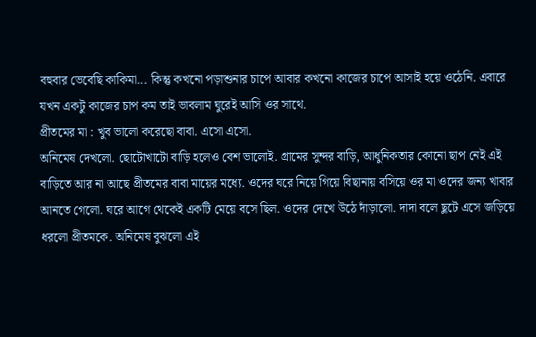বহুবার ভেবেছি কাকিমা... কিন্তু কখনো পড়াশুনার চাপে আবার কখনো কাজের চাপে আসাই হয়ে ওঠেনি. এবারে যখন একটু কাজের চাপ কম তাই ভাবলাম ঘুরেই আসি ওর সাথে.
প্রীতমের মা : খুব ভালো করেছো বাবা. এসো এসো.
অনিমেষ দেখলো. ছোটোখাটো বাড়ি হলেও বেশ ভালোই. গ্রামের সুন্দর বাড়ি, আধুনিকতার কোনো ছাপ নেই এই বাড়িতে আর না আছে প্রীতমের বাবা মায়ের মধ্যে. ওদের ঘরে নিয়ে গিয়ে বিছানায় বসিয়ে ওর মা ওদের জন্য খাবার আনতে গেলো. ঘরে আগে থেকেই একটি মেয়ে বসে ছিল. ওদের দেখে উঠে দাঁড়ালো. দাদা বলে ছুটে এসে জড়িয়ে ধরলো প্রীতমকে. অনিমেষ বুঝলো এই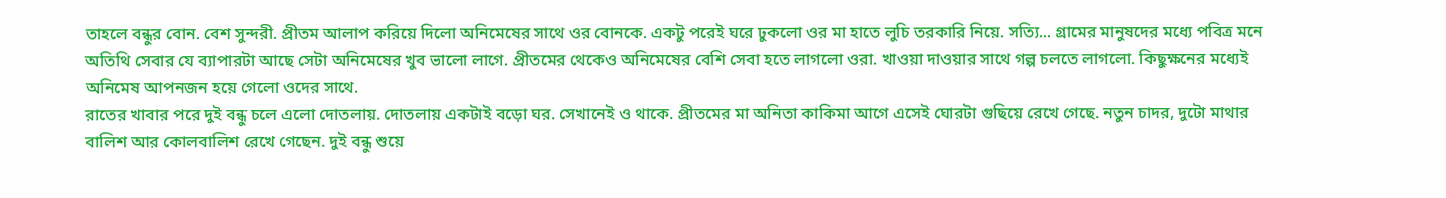তাহলে বন্ধুর বোন. বেশ সুন্দরী. প্রীতম আলাপ করিয়ে দিলো অনিমেষের সাথে ওর বোনকে. একটু পরেই ঘরে ঢুকলো ওর মা হাতে লুচি তরকারি নিয়ে. সত্যি... গ্রামের মানুষদের মধ্যে পবিত্র মনে অতিথি সেবার যে ব্যাপারটা আছে সেটা অনিমেষের খুব ভালো লাগে. প্রীতমের থেকেও অনিমেষের বেশি সেবা হতে লাগলো ওরা. খাওয়া দাওয়ার সাথে গল্প চলতে লাগলো. কিছুক্ষনের মধ্যেই অনিমেষ আপনজন হয়ে গেলো ওদের সাথে.
রাতের খাবার পরে দুই বন্ধু চলে এলো দোতলায়. দোতলায় একটাই বড়ো ঘর. সেখানেই ও থাকে. প্রীতমের মা অনিতা কাকিমা আগে এসেই ঘোরটা গুছিয়ে রেখে গেছে. নতুন চাদর, দুটো মাথার বালিশ আর কোলবালিশ রেখে গেছেন. দুই বন্ধু শুয়ে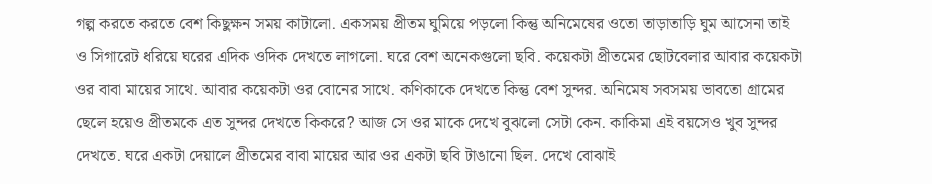গল্প করতে করতে বেশ কিছুক্ষন সময় কাটালো. একসময় প্রীতম ঘুমিয়ে পড়লো কিন্তু অনিমেষের ওতো তাড়াতাড়ি ঘুম আসেনা তাই ও সিগারেট ধরিয়ে ঘরের এদিক ওদিক দেখতে লাগলো. ঘরে বেশ অনেকগুলো ছবি. কয়েকটা প্রীতমের ছোটবেলার আবার কয়েকটা ওর বাবা মায়ের সাথে. আবার কয়েকটা ওর বোনের সাথে. কণিকাকে দেখতে কিন্তু বেশ সুন্দর. অনিমেষ সবসময় ভাবতো গ্রামের ছেলে হয়েও প্রীতমকে এত সুন্দর দেখতে কিকরে? আজ সে ওর মাকে দেখে বুঝলো সেটা কেন. কাকিমা এই বয়সেও খুব সুন্দর দেখতে. ঘরে একটা দেয়ালে প্রীতমের বাবা মায়ের আর ওর একটা ছবি টাঙানো ছিল. দেখে বোঝাই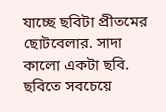যাচ্ছে ছবিটা প্রীতমের ছোটবেলার. সাদা কালো একটা ছবি. ছবিতে সবচেয়ে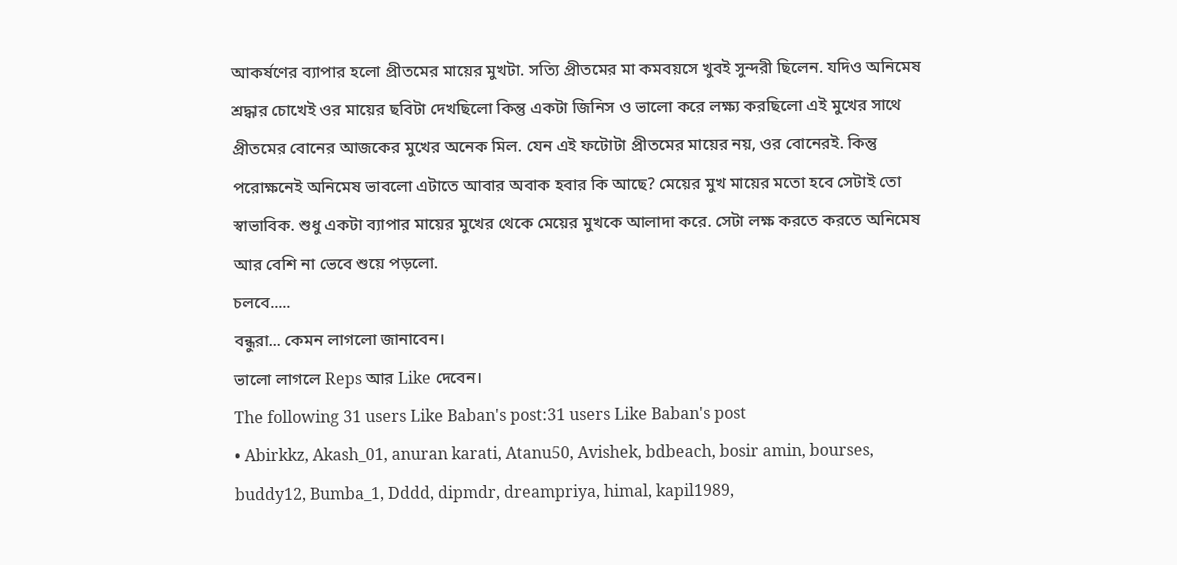আকর্ষণের ব্যাপার হলো প্রীতমের মায়ের মুখটা. সত্যি প্রীতমের মা কমবয়সে খুবই সুন্দরী ছিলেন. যদিও অনিমেষ শ্রদ্ধার চোখেই ওর মায়ের ছবিটা দেখছিলো কিন্তু একটা জিনিস ও ভালো করে লক্ষ্য করছিলো এই মুখের সাথে প্রীতমের বোনের আজকের মুখের অনেক মিল. যেন এই ফটোটা প্রীতমের মায়ের নয়, ওর বোনেরই. কিন্তু পরোক্ষনেই অনিমেষ ভাবলো এটাতে আবার অবাক হবার কি আছে? মেয়ের মুখ মায়ের মতো হবে সেটাই তো স্বাভাবিক. শুধু একটা ব্যাপার মায়ের মুখের থেকে মেয়ের মুখকে আলাদা করে. সেটা লক্ষ করতে করতে অনিমেষ আর বেশি না ভেবে শুয়ে পড়লো.
চলবে.....
বন্ধুরা... কেমন লাগলো জানাবেন।
ভালো লাগলে Reps আর Like দেবেন।
The following 31 users Like Baban's post:31 users Like Baban's post
• Abirkkz, Akash_01, anuran karati, Atanu50, Avishek, bdbeach, bosir amin, bourses, buddy12, Bumba_1, Dddd, dipmdr, dreampriya, himal, kapil1989,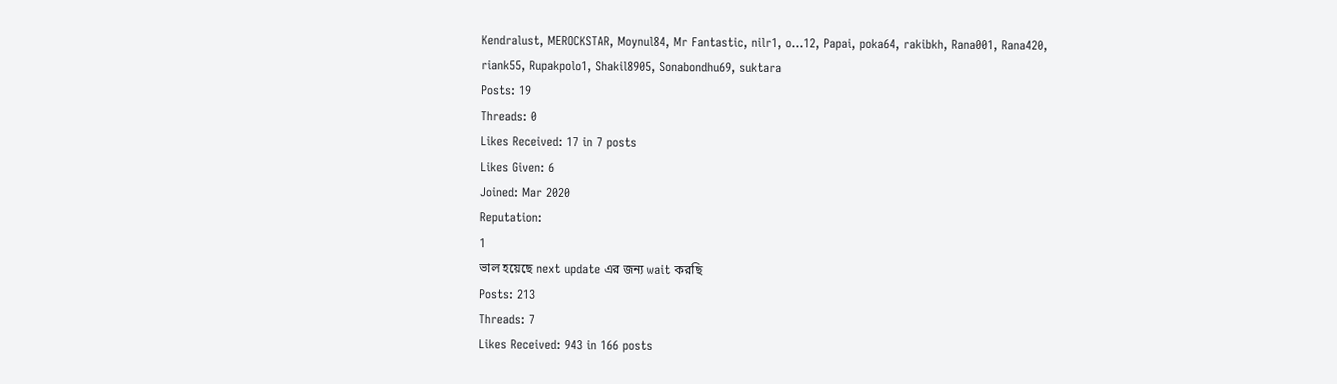Kendralust, MEROCKSTAR, Moynul84, Mr Fantastic, nilr1, o...12, Papai, poka64, rakibkh, Rana001, Rana420, riank55, Rupakpolo1, Shakil8905, Sonabondhu69, suktara
Posts: 19
Threads: 0
Likes Received: 17 in 7 posts
Likes Given: 6
Joined: Mar 2020
Reputation:
1
ভাল হয়েছে next update এর জন্য wait করছি
Posts: 213
Threads: 7
Likes Received: 943 in 166 posts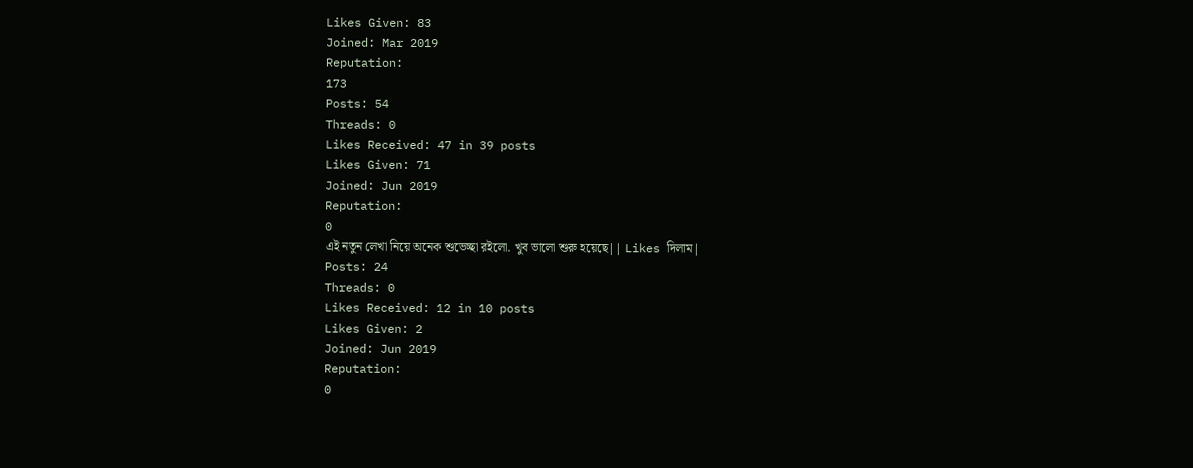Likes Given: 83
Joined: Mar 2019
Reputation:
173
Posts: 54
Threads: 0
Likes Received: 47 in 39 posts
Likes Given: 71
Joined: Jun 2019
Reputation:
0
এই নতুন লেখা নিয়ে অনেক শুভেচ্ছা রইলো. খুব ভালো শুরু হয়েছে|| Likes দিলাম|
Posts: 24
Threads: 0
Likes Received: 12 in 10 posts
Likes Given: 2
Joined: Jun 2019
Reputation:
0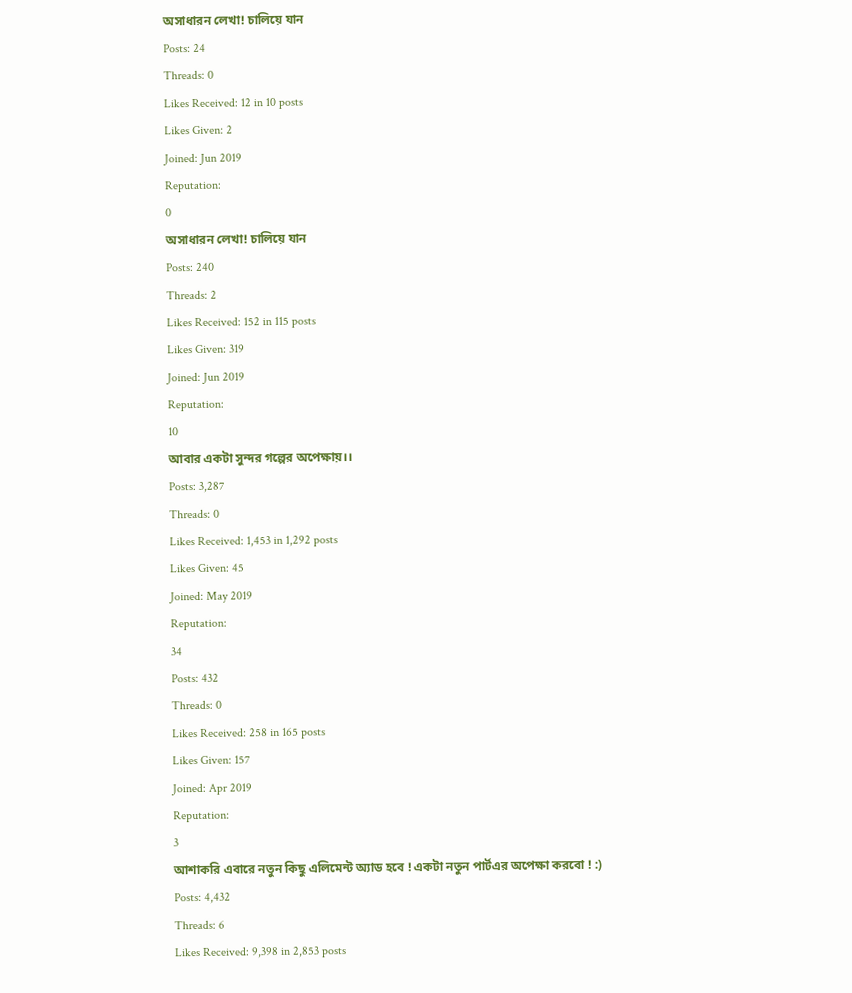অসাধারন লেখা! চালিয়ে যান
Posts: 24
Threads: 0
Likes Received: 12 in 10 posts
Likes Given: 2
Joined: Jun 2019
Reputation:
0
অসাধারন লেখা! চালিয়ে যান
Posts: 240
Threads: 2
Likes Received: 152 in 115 posts
Likes Given: 319
Joined: Jun 2019
Reputation:
10
আবার একটা সুন্দর গল্পের অপেক্ষায়।।
Posts: 3,287
Threads: 0
Likes Received: 1,453 in 1,292 posts
Likes Given: 45
Joined: May 2019
Reputation:
34
Posts: 432
Threads: 0
Likes Received: 258 in 165 posts
Likes Given: 157
Joined: Apr 2019
Reputation:
3
আশাকরি এবারে নতুন কিছু এলিমেন্ট অ্যাড হবে ! একটা নতুন পার্টএর অপেক্ষা করবো ! :)
Posts: 4,432
Threads: 6
Likes Received: 9,398 in 2,853 posts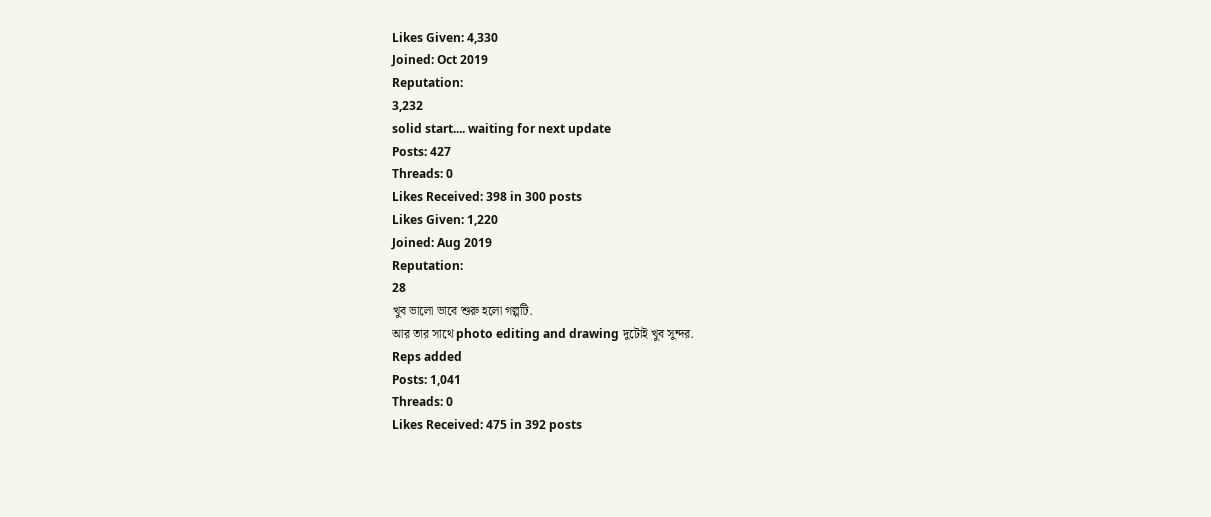Likes Given: 4,330
Joined: Oct 2019
Reputation:
3,232
solid start.... waiting for next update
Posts: 427
Threads: 0
Likes Received: 398 in 300 posts
Likes Given: 1,220
Joined: Aug 2019
Reputation:
28
খুব ভালো ভাবে শুরু হলো গল্পটি.
আর তার সাথে photo editing and drawing দুটোই খুব সুন্দর.
Reps added
Posts: 1,041
Threads: 0
Likes Received: 475 in 392 posts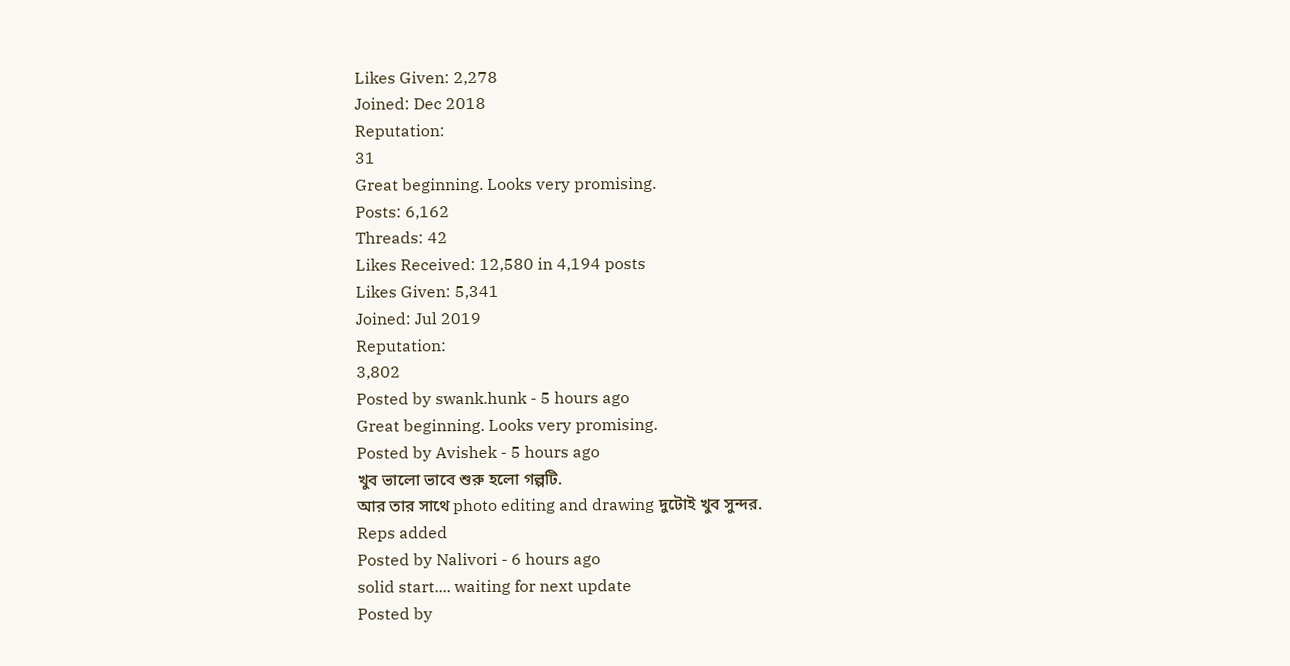Likes Given: 2,278
Joined: Dec 2018
Reputation:
31
Great beginning. Looks very promising.
Posts: 6,162
Threads: 42
Likes Received: 12,580 in 4,194 posts
Likes Given: 5,341
Joined: Jul 2019
Reputation:
3,802
Posted by swank.hunk - 5 hours ago
Great beginning. Looks very promising.
Posted by Avishek - 5 hours ago
খুব ভালো ভাবে শুরু হলো গল্পটি.
আর তার সাথে photo editing and drawing দুটোই খুব সুন্দর.
Reps added
Posted by Nalivori - 6 hours ago
solid start.... waiting for next update
Posted by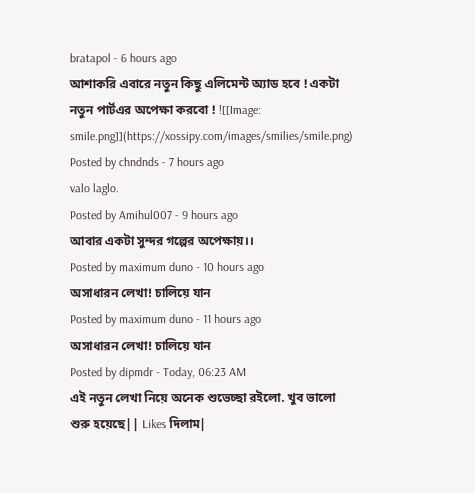bratapol - 6 hours ago
আশাকরি এবারে নতুন কিছু এলিমেন্ট অ্যাড হবে ! একটা নতুন পার্টএর অপেক্ষা করবো ! ![[Image: smile.png]](https://xossipy.com/images/smilies/smile.png)
Posted by chndnds - 7 hours ago
valo laglo.
Posted by Amihul007 - 9 hours ago
আবার একটা সুন্দর গল্পের অপেক্ষায়।।
Posted by maximum duno - 10 hours ago
অসাধারন লেখা! চালিয়ে যান
Posted by maximum duno - 11 hours ago
অসাধারন লেখা! চালিয়ে যান
Posted by dipmdr - Today, 06:23 AM
এই নতুন লেখা নিয়ে অনেক শুভেচ্ছা রইলো. খুব ভালো শুরু হয়েছে|| Likes দিলাম|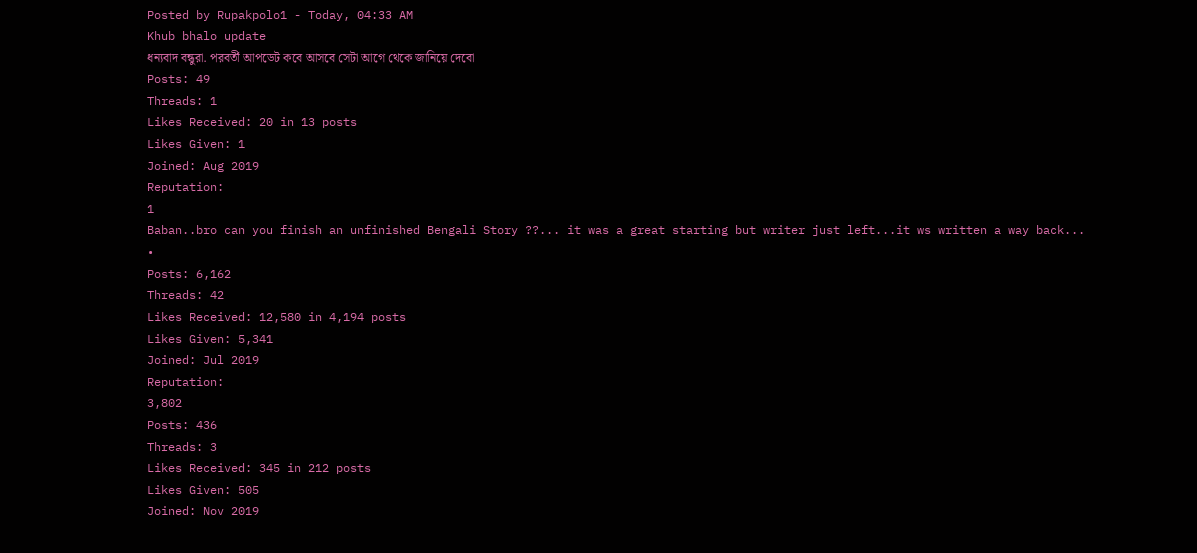Posted by Rupakpolo1 - Today, 04:33 AM
Khub bhalo update
ধন্যবাদ বন্ধুরা. পরবর্তী আপডেট কবে আসবে সেটা আগে থেকে জানিয়ে দেবো
Posts: 49
Threads: 1
Likes Received: 20 in 13 posts
Likes Given: 1
Joined: Aug 2019
Reputation:
1
Baban..bro can you finish an unfinished Bengali Story ??... it was a great starting but writer just left...it ws written a way back...
•
Posts: 6,162
Threads: 42
Likes Received: 12,580 in 4,194 posts
Likes Given: 5,341
Joined: Jul 2019
Reputation:
3,802
Posts: 436
Threads: 3
Likes Received: 345 in 212 posts
Likes Given: 505
Joined: Nov 2019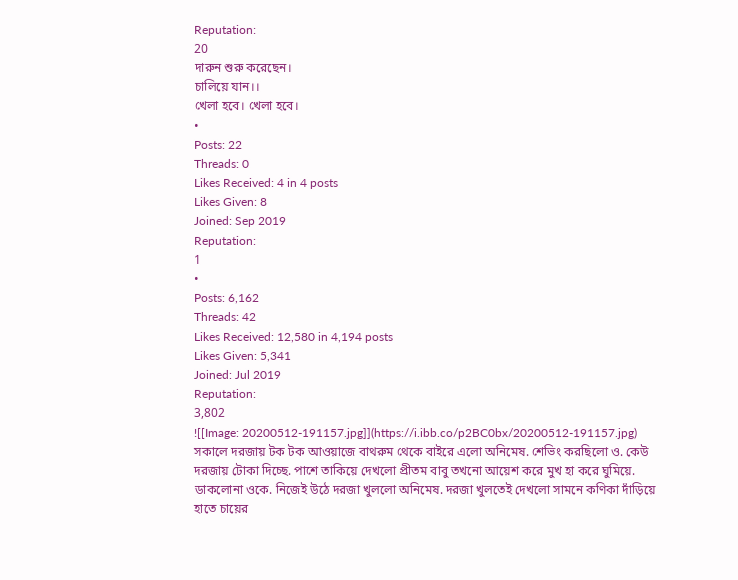Reputation:
20
দারুন শুরু করেছেন।
চালিয়ে যান।।
খেলা হবে। খেলা হবে।
•
Posts: 22
Threads: 0
Likes Received: 4 in 4 posts
Likes Given: 8
Joined: Sep 2019
Reputation:
1
•
Posts: 6,162
Threads: 42
Likes Received: 12,580 in 4,194 posts
Likes Given: 5,341
Joined: Jul 2019
Reputation:
3,802
![[Image: 20200512-191157.jpg]](https://i.ibb.co/p2BC0bx/20200512-191157.jpg)
সকালে দরজায় টক টক আওয়াজে বাথরুম থেকে বাইরে এলো অনিমেষ. শেভিং করছিলো ও. কেউ দরজায় টোকা দিচ্ছে. পাশে তাকিয়ে দেখলো প্রীতম বাবু তখনো আয়েশ করে মুখ হা করে ঘুমিয়ে. ডাকলোনা ওকে. নিজেই উঠে দরজা খুললো অনিমেষ. দরজা খুলতেই দেখলো সামনে কণিকা দাঁড়িয়ে হাতে চায়ের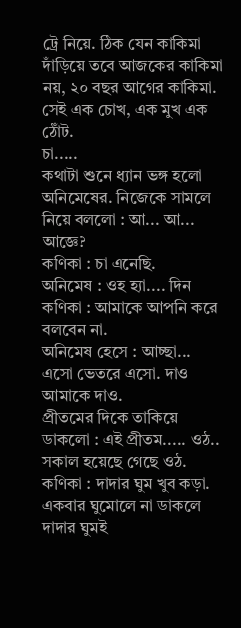ট্রে নিয়ে. ঠিক যেন কাকিমা দাঁড়িয়ে তবে আজকের কাকিমা নয়, ২০ বছর আগের কাকিমা. সেই এক চোখ, এক মুখ এক ঠোঁট.
চা.....
কথাটা শুনে ধ্যান ভঙ্গ হলো অনিমেষের. নিজেকে সামলে নিয়ে বললো : আ... আ... আজ্ঞে?
কণিকা : চা এনেছি.
অনিমেষ : ওহ হ্যা.... দিন
কণিকা : আমাকে আপনি করে বলবেন না.
অনিমেষ হেসে : আচ্ছা... এসো ভেতরে এসো. দাও আমাকে দাও.
প্রীতমের দিকে তাকিয়ে ডাকলো : এই প্রীতম..... ওঠ.. সকাল হয়েছে গেছে ওঠ.
কণিকা : দাদার ঘুম খুব কড়া. একবার ঘুমোলে না ডাকলে দাদার ঘুমই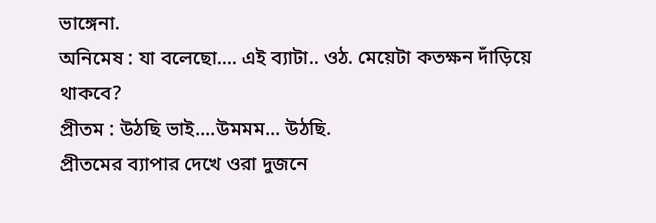ভাঙ্গেনা.
অনিমেষ : যা বলেছো.... এই ব্যাটা.. ওঠ. মেয়েটা কতক্ষন দাঁড়িয়ে থাকবে?
প্রীতম : উঠছি ভাই....উমমম... উঠছি.
প্রীতমের ব্যাপার দেখে ওরা দুজনে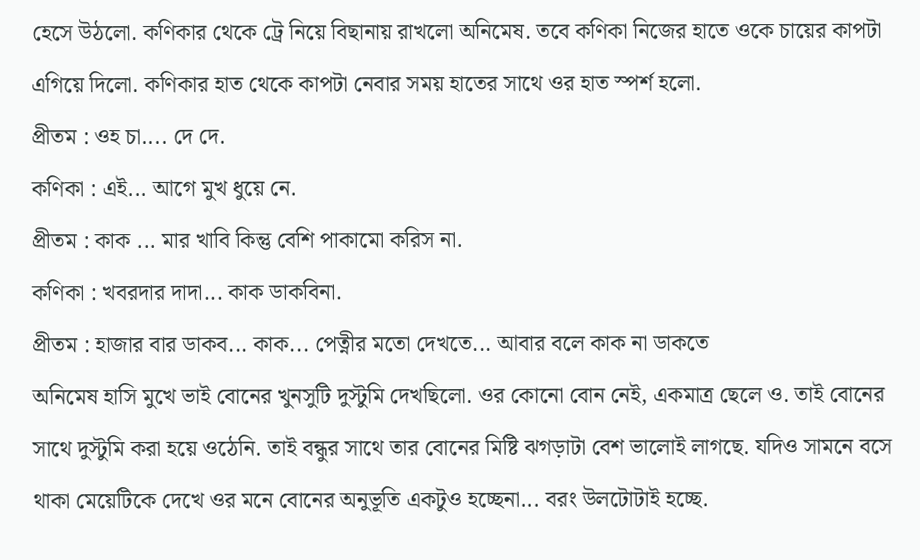হেসে উঠলো. কণিকার থেকে ট্রে নিয়ে বিছানায় রাখলো অনিমেষ. তবে কণিকা নিজের হাতে ওকে চায়ের কাপটা এগিয়ে দিলো. কণিকার হাত থেকে কাপটা নেবার সময় হাতের সাথে ওর হাত স্পর্শ হলো.
প্রীতম : ওহ চা.... দে দে.
কণিকা : এই... আগে মুখ ধুয়ে নে.
প্রীতম : কাক ... মার খাবি কিন্তু বেশি পাকামো করিস না.
কণিকা : খবরদার দাদা... কাক ডাকবিনা.
প্রীতম : হাজার বার ডাকব... কাক... পেত্নীর মতো দেখতে... আবার বলে কাক না ডাকতে
অনিমেষ হাসি মুখে ভাই বোনের খুনসুটি দুস্টুমি দেখছিলো. ওর কোনো বোন নেই, একমাত্র ছেলে ও. তাই বোনের সাথে দুস্টুমি করা হয়ে ওঠেনি. তাই বন্ধুর সাথে তার বোনের মিষ্টি ঝগড়াটা বেশ ভালোই লাগছে. যদিও সামনে বসে থাকা মেয়েটিকে দেখে ওর মনে বোনের অনুভূতি একটুও হচ্ছেনা... বরং উলটোটাই হচ্ছে.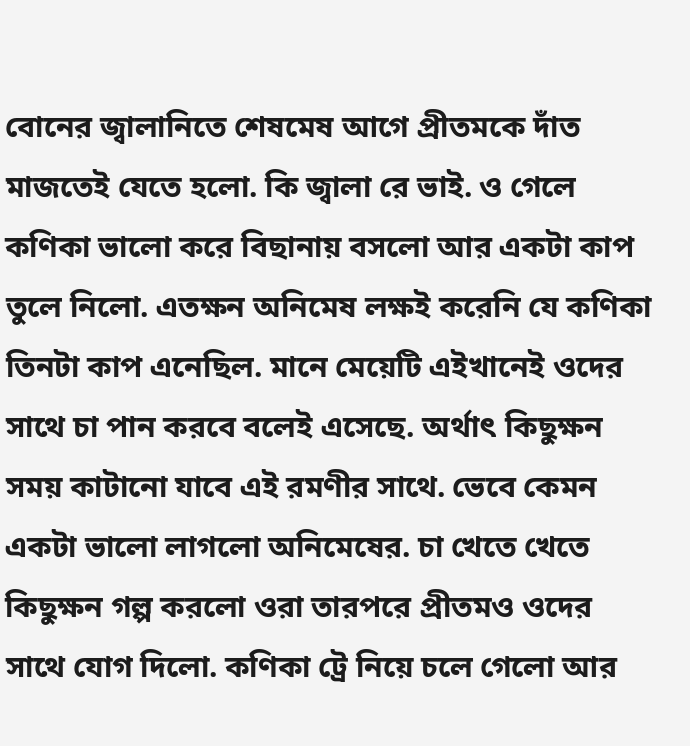বোনের জ্বালানিতে শেষমেষ আগে প্রীতমকে দাঁত মাজতেই যেতে হলো. কি জ্বালা রে ভাই. ও গেলে কণিকা ভালো করে বিছানায় বসলো আর একটা কাপ তুলে নিলো. এতক্ষন অনিমেষ লক্ষই করেনি যে কণিকা তিনটা কাপ এনেছিল. মানে মেয়েটি এইখানেই ওদের সাথে চা পান করবে বলেই এসেছে. অর্থাৎ কিছুক্ষন সময় কাটানো যাবে এই রমণীর সাথে. ভেবে কেমন একটা ভালো লাগলো অনিমেষের. চা খেতে খেতে কিছুক্ষন গল্প করলো ওরা তারপরে প্রীতমও ওদের সাথে যোগ দিলো. কণিকা ট্রে নিয়ে চলে গেলো আর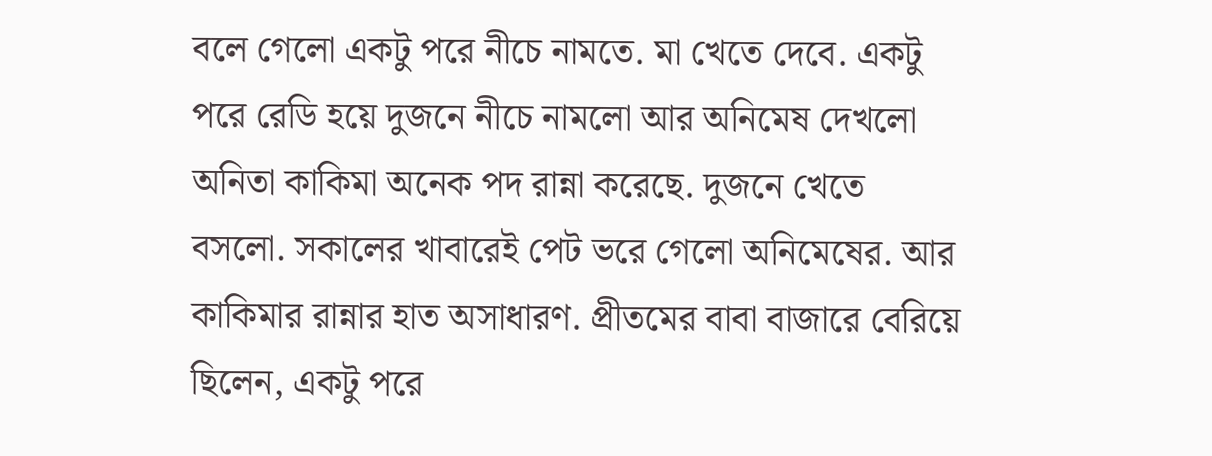বলে গেলো একটু পরে নীচে নামতে. মা খেতে দেবে. একটু পরে রেডি হয়ে দুজনে নীচে নামলো আর অনিমেষ দেখলো অনিতা কাকিমা অনেক পদ রান্না করেছে. দুজনে খেতে বসলো. সকালের খাবারেই পেট ভরে গেলো অনিমেষের. আর কাকিমার রান্নার হাত অসাধারণ. প্রীতমের বাবা বাজারে বেরিয়ে ছিলেন, একটু পরে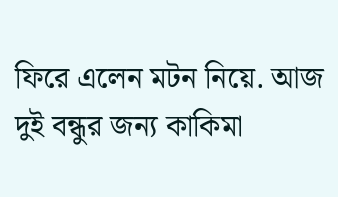ফিরে এলেন মটন নিয়ে. আজ দুই বন্ধুর জন্য কাকিমা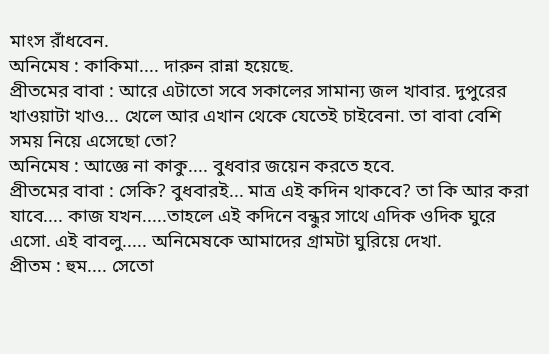মাংস রাঁধবেন.
অনিমেষ : কাকিমা.... দারুন রান্না হয়েছে.
প্রীতমের বাবা : আরে এটাতো সবে সকালের সামান্য জল খাবার. দুপুরের খাওয়াটা খাও... খেলে আর এখান থেকে যেতেই চাইবেনা. তা বাবা বেশি সময় নিয়ে এসেছো তো?
অনিমেষ : আজ্ঞে না কাকু.... বুধবার জয়েন করতে হবে.
প্রীতমের বাবা : সেকি? বুধবারই... মাত্র এই কদিন থাকবে? তা কি আর করা যাবে.... কাজ যখন.....তাহলে এই কদিনে বন্ধুর সাথে এদিক ওদিক ঘুরে এসো. এই বাবলু..... অনিমেষকে আমাদের গ্রামটা ঘুরিয়ে দেখা.
প্রীতম : হুম.... সেতো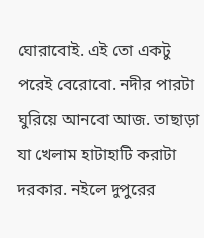ঘোরাবোই. এই তো একটু পরেই বেরোবো. নদীর পারটা ঘুরিয়ে আনবো আজ. তাছাড়া যা খেলাম হাটাহাটি করাটা দরকার. নইলে দুপুরের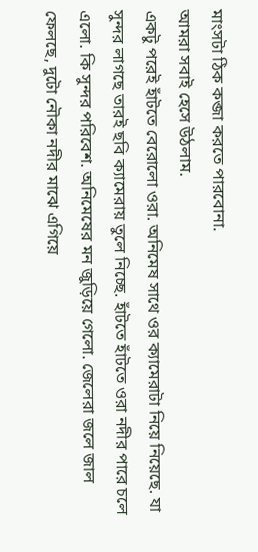মাংসটা ঠিক কব্জা করতে পারবোনা.
আমরা সবাই হেসে উঠলাম.
একটু পরেই হাঁটতে বেরোলো ওরা. অনিমেষ সাথে ওর ক্যামেরাটা নিয়ে নিয়েছে. যা সুন্দর লাগছে তারই ছবি ক্যামেরায় তুলে নিচ্ছে. হাঁটতে হাঁটতে ওরা নদীর পারে চলে এলো. কি সুন্দর পরিবেশ. অনিমেষের মন জুড়িয়ে গেলো. জেলেরা জলে জাল ফেলছে, দুটো নৌকা নদীর মাঝে এগিয়ে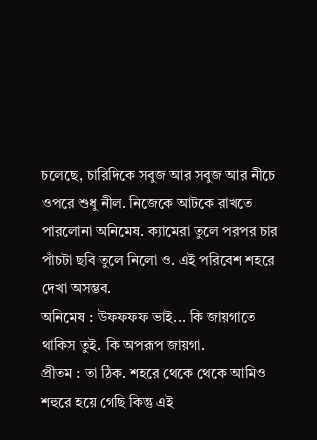চলেছে, চারিদিকে সবুজ আর সবুজ আর নীচে ওপরে শুধু নীল. নিজেকে আটকে রাখতে পারলোনা অনিমেষ. ক্যামেরা তুলে পরপর চার পাঁচটা ছবি তুলে নিলো ও. এই পরিবেশ শহরে দেখা অসম্ভব.
অনিমেষ : উফফফফ ভাই... কি জায়গাতে থাকিস তুই. কি অপরূপ জায়গা.
প্রীতম : তা ঠিক. শহরে থেকে থেকে আমিও শহুরে হয়ে গেছি কিন্তু এই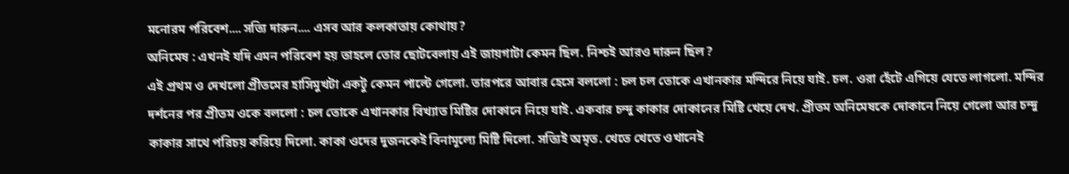মনোরম পরিবেশ.... সত্যি দারুন.... এসব আর কলকাতায় কোথায়?
অনিমেষ : এখনই যদি এমন পরিবেশ হয় তাহলে তোর ছোটবেলায় এই জায়গাটা কেমন ছিল. নিশ্চই আরও দারুন ছিল?
এই প্রথম ও দেখলো প্রীতমের হাসিমুখটা একটু কেমন পাল্টে গেলো. তারপরে আবার হেসে বললো : চল চল তোকে এখানকার মন্দিরে নিয়ে যাই. চল. ওরা হেঁটে এগিয়ে যেতে লাগলো. মন্দির দর্শনের পর প্রীতম ওকে বললো : চল তোকে এখানকার বিখ্যাত মিষ্টির দোকানে নিয়ে যাই. একবার চন্দু কাকার দোকানের মিষ্টি খেয়ে দেখ. প্রীতম অনিমেষকে দোকানে নিয়ে গেলো আর চন্দু কাকার সাথে পরিচয় করিয়ে দিলো. কাকা ওদের দুজনকেই বিনামূল্যে মিষ্টি দিলো. সত্যিই অমৃত. খেতে খেতে ওখানেই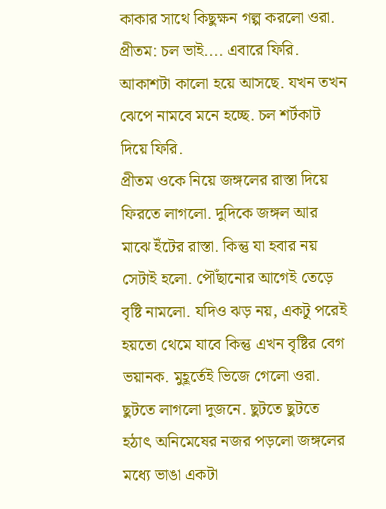কাকার সাথে কিছুক্ষন গল্প করলো ওরা.
প্রীতম: চল ভাই.... এবারে ফিরি. আকাশটা কালো হয়ে আসছে. যখন তখন ঝেপে নামবে মনে হচ্ছে. চল শর্টকাট দিয়ে ফিরি.
প্রীতম ওকে নিয়ে জঙ্গলের রাস্তা দিয়ে ফিরতে লাগলো. দুদিকে জঙ্গল আর মাঝে ইঁটের রাস্তা. কিন্তু যা হবার নয় সেটাই হলো. পৌঁছানোর আগেই তেড়ে বৃষ্টি নামলো. যদিও ঝড় নয়, একটু পরেই হয়তো থেমে যাবে কিন্তু এখন বৃষ্টির বেগ ভয়ানক. মুহূর্তেই ভিজে গেলো ওরা. ছুটতে লাগলো দুজনে. ছুটতে ছুটতে হঠাৎ অনিমেষের নজর পড়লো জঙ্গলের মধ্যে ভাঙা একটা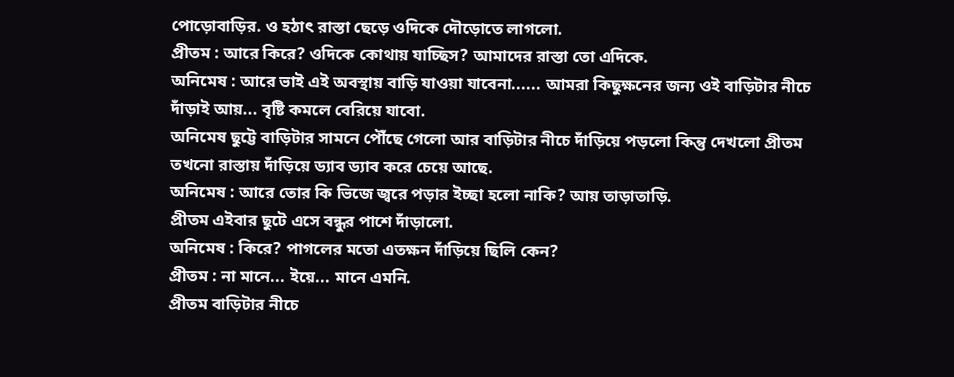পোড়োবাড়ির. ও হঠাৎ রাস্তা ছেড়ে ওদিকে দৌড়োতে লাগলো.
প্রীতম : আরে কিরে? ওদিকে কোথায় যাচ্ছিস? আমাদের রাস্তা তো এদিকে.
অনিমেষ : আরে ভাই এই অবস্থায় বাড়ি যাওয়া যাবেনা...... আমরা কিছুক্ষনের জন্য ওই বাড়িটার নীচে দাঁড়াই আয়... বৃষ্টি কমলে বেরিয়ে যাবো.
অনিমেষ ছুট্টে বাড়িটার সামনে পৌঁছে গেলো আর বাড়িটার নীচে দাঁড়িয়ে পড়লো কিন্তু দেখলো প্রীতম তখনো রাস্তায় দাঁড়িয়ে ড্যাব ড্যাব করে চেয়ে আছে.
অনিমেষ : আরে তোর কি ভিজে জ্বরে পড়ার ইচ্ছা হলো নাকি? আয় তাড়াতাড়ি.
প্রীতম এইবার ছুটে এসে বন্ধুর পাশে দাঁড়ালো.
অনিমেষ : কিরে? পাগলের মতো এতক্ষন দাঁড়িয়ে ছিলি কেন?
প্রীতম : না মানে... ইয়ে... মানে এমনি.
প্রীতম বাড়িটার নীচে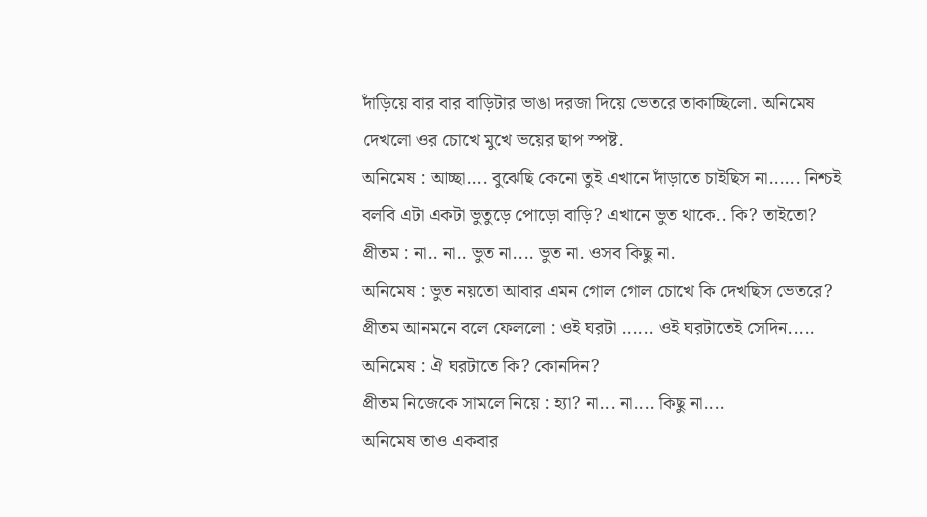দাঁড়িয়ে বার বার বাড়িটার ভাঙা দরজা দিয়ে ভেতরে তাকাচ্ছিলো. অনিমেষ দেখলো ওর চোখে মুখে ভয়ের ছাপ স্পষ্ট.
অনিমেষ : আচ্ছা.... বুঝেছি কেনো তুই এখানে দাঁড়াতে চাইছিস না...... নিশ্চই বলবি এটা একটা ভুতুড়ে পোড়ো বাড়ি? এখানে ভুত থাকে.. কি? তাইতো?
প্রীতম : না.. না.. ভুত না.... ভুত না. ওসব কিছু না.
অনিমেষ : ভুত নয়তো আবার এমন গোল গোল চোখে কি দেখছিস ভেতরে?
প্রীতম আনমনে বলে ফেললো : ওই ঘরটা ...... ওই ঘরটাতেই সেদিন.....
অনিমেষ : ঐ ঘরটাতে কি? কোনদিন?
প্রীতম নিজেকে সামলে নিয়ে : হ্যা? না... না.... কিছু না....
অনিমেষ তাও একবার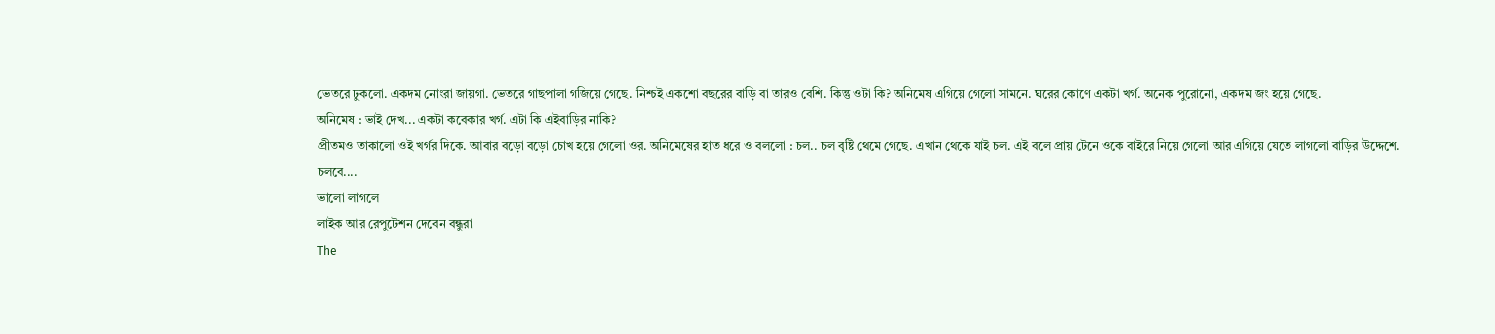ভেতরে ঢুকলো. একদম নোংরা জায়গা. ভেতরে গাছপালা গজিয়ে গেছে. নিশ্চই একশো বছরের বাড়ি বা তারও বেশি. কিন্তু ওটা কি? অনিমেষ এগিয়ে গেলো সামনে. ঘরের কোণে একটা খর্গ. অনেক পুরোনো, একদম জং হয়ে গেছে.
অনিমেষ : ভাই দেখ... একটা কবেকার খর্গ. এটা কি এইবাড়ির নাকি?
প্রীতমও তাকালো ওই খর্গর দিকে. আবার বড়ো বড়ো চোখ হয়ে গেলো ওর. অনিমেষের হাত ধরে ও বললো : চল.. চল বৃষ্টি থেমে গেছে. এখান থেকে যাই চল. এই বলে প্রায় টেনে ওকে বাইরে নিয়ে গেলো আর এগিয়ে যেতে লাগলো বাড়ির উদ্দেশে.
চলবে....
ভালো লাগলে
লাইক আর রেপুটেশন দেবেন বন্ধুরা
The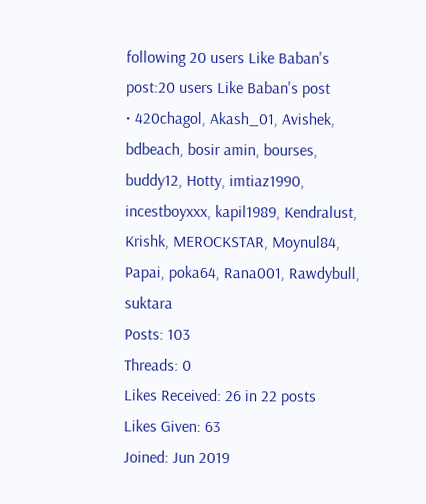following 20 users Like Baban's post:20 users Like Baban's post
• 420chagol, Akash_01, Avishek, bdbeach, bosir amin, bourses, buddy12, Hotty, imtiaz1990, incestboyxxx, kapil1989, Kendralust, Krishk, MEROCKSTAR, Moynul84, Papai, poka64, Rana001, Rawdybull, suktara
Posts: 103
Threads: 0
Likes Received: 26 in 22 posts
Likes Given: 63
Joined: Jun 2019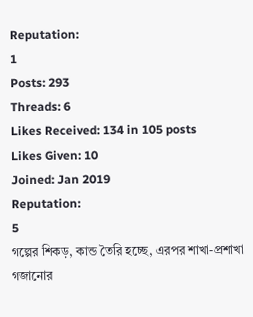Reputation:
1
Posts: 293
Threads: 6
Likes Received: 134 in 105 posts
Likes Given: 10
Joined: Jan 2019
Reputation:
5
গল্পের শিকড়, কান্ড তৈরি হচ্ছে, এরপর শাখা-প্রশাখা গজানোর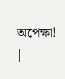অপেক্ষা!
|